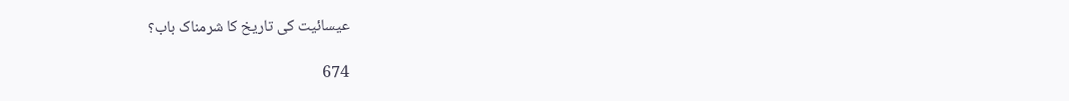عیسائیت کی تاریخ کا شرمناک باب؟

674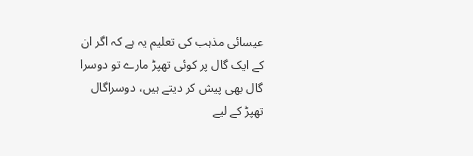عیسائی مذہب کی تعلیم یہ ہے کہ اگر ان کے ایک گال پر کوئی تھپڑ مارے تو دوسرا گال بھی پیش کر دیتے ہیں، دوسراگال تھپڑ کے لیے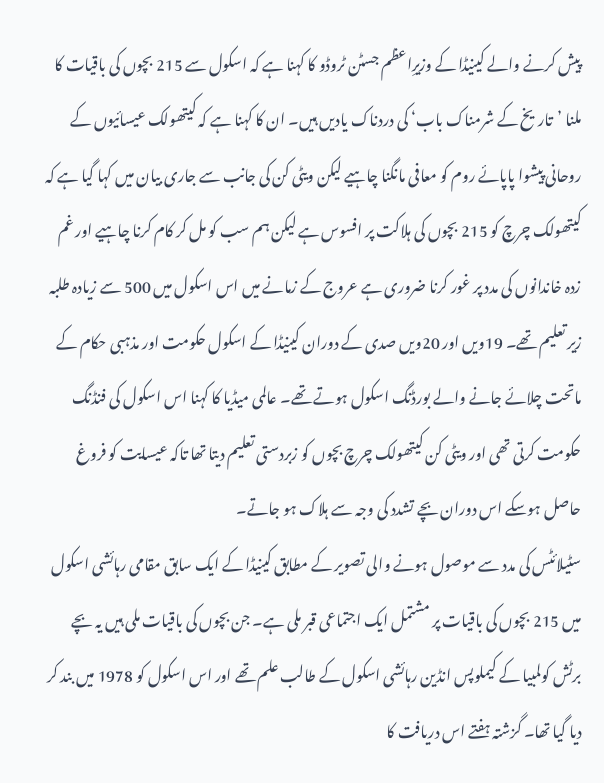پیش کرنے والے کینیڈا کے وزیرِاعظم جسٹن ٹروڈو کا کہنا ہے کہ اسکول سے 215 بچوں کی باقیات کا ملنا ’تاریخ کے شرمناک باب‘ کی دردناک یادیں ہیں۔ ان کا کہنا ہے کہ کیتھولک عیسائیوں کے روحانی پیشوا پاپائے روم کو معافی مانگنا چاہیے لیکن ویٹی کن کی جانب سے جاری بیان میں کہا گیا ہے کہ کیتھولک چرچ کو 215 بچوں کی ہلاکت پر افسوس ہے لیکن ہم سب کو مل کر کام کرنا چاہیے اور غم زدہ خاندانوں کی مدد پر غور کرنا ضروری ہے عروج کے زمانے میں اس اسکول میں 500 سے زیادہ طلبہ زیر تعلیم تھے۔ 19ویں اور 20ویں صدی کے دوران کینیڈا کے اسکول حکومت اور مذہبی حکام کے ماتحت چلائے جانے والے بورڈنگ اسکول ہوتے تھے۔ عالمی میڈیا کا کہنا اس اسکول کی فنڈنگ حکومت کرتی تھی اور ویٹی کن کیتھولک چرچ بچوں کو زبردستی تعلیم دیتا تھا تاکہ عیسایت کو فروغ حاصل ہوسکے اس دوران بچے تشدد کی وجہ سے ہلاک ہو جاتے۔
سٹیلائٹس کی مدد سے موصول ہونے والی تصویر کے مطابق کینیڈا کے ایک سابق مقامی رہائشی اسکول میں 215 بچوں کی باقیات پر مشتمل ایک اجتماعی قبر ملی ہے۔ جن بچوں کی باقیات ملی ہیں یہ بچے برٹش کولمبیا کے کیملوپس انڈین رہائشی اسکول کے طالب علم تھے اور اس اسکول کو 1978 میں بند کر دیا گیا تھا۔ گزشتہ ہفتے اس دریافت کا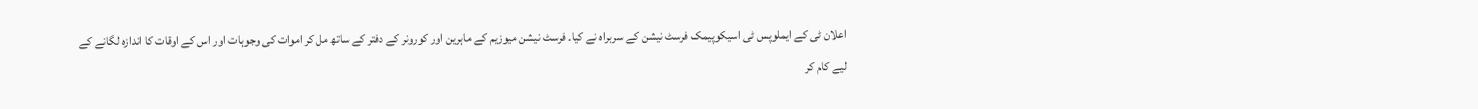اعلان ٹی کے ایملوپس ٹی اسیکوپیمک فرسٹ نیشن کے سربراہ نے کیا۔ فرسٹ نیشن میوزیم کے ماہرین اور کورونر کے دفتر کے ساتھ مل کر اموات کی وجوہات اور اس کے اوقات کا اندازہ لگانے کے لیے کام کر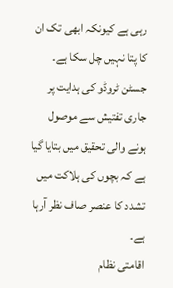رہی ہے کیونکہ ابھی تک ان کا پتا نہیں چل سکا ہے۔ جسٹن ٹروڈو کی ہدایت پر جاری تفتیش سے موصول ہونے والی تحقیق میں بتایا گیا ہے کہ بچوں کی ہلاکت میں تشدد کا عنصر صاف نظر آرہا ہے۔
اقامتی نظام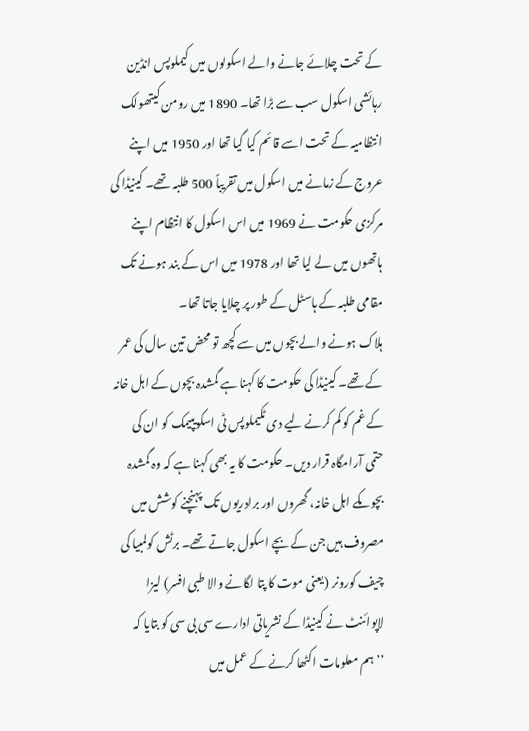کے تحت چلائے جانے والے اسکولوں میں کیملوپس انڈین رہائشی اسکول سب سے بڑا تھا۔ 1890 میں رومن کیتھولک انتظامیہ کے تحت اسے قائم کیا گیا تھا اور 1950 میں اپنے عروج کے زمانے میں اسکول میں تقریباً 500 طلبہ تھے۔ کینیڈا کی مرکزی حکومت نے 1969 میں اس اسکول کا انتظام اپنے ہاتھوں میں لے لیا تھا اور 1978 میں اس کے بند ہونے تک مقامی طلبہ کے ہاسٹل کے طور پر چلایا جاتا تھا۔
ہلاک ہونے والے بچوں میں سے کچھ تو محض تین سال کی عمر کے تھے۔ کینیڈا کی حکومت کا کہنا ہے گمشدہ بچوں کے اہل خانہ کے غم کو کم کرنے لیے دی ٹکیملوپس ٹی اسکویپیمک کو ان کی حتمی آرامگاہ قرار دیں۔ حکومت کا یہ بھی کہنا ہے کہ وہ گمشدہ بچوںکے اہل خانہ، گھروں اور برادریوں تک پہنچنے کوشش میں مصروف ہیں جن کے بچے اسکول جاتے تھے۔ برٹش کولمبیا کی چیف کورونر (یعنی موت کا پتا لگانے والا طبی افسر) لیزا لاپوائنٹ نے کینیڈا کے نشریاتی ادارے سی بی سی کو بتایا کہ ’’ہم معلومات اکٹھا کرنے کے عمل میں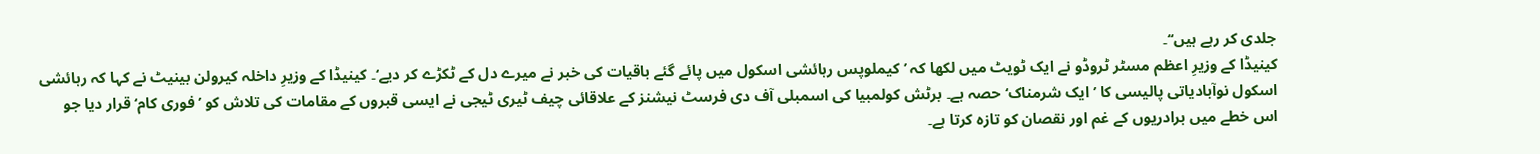جلدی کر رہے ہیں‘‘۔
کینیڈا کے وزیرِ اعظم مسٹر ٹروڈو نے ایک ٹویٹ میں لکھا کہ ’کیملوپس رہائشی اسکول میں پائے گئے باقیات کی خبر نے میرے دل کے ٹکڑے کر دیے‘۔ کینیڈا کے وزیرِ داخلہ کیرولن بینیٹ نے کہا کہ رہائشی اسکول نوآبادیاتی پالیسی کا ’ایک شرمناک‘ حصہ ہے۔ برٹش کولمبیا کی اسمبلی آف دی فرسٹ نیشنز کے علاقائی چیف ٹیری ٹیجی نے ایسی قبروں کے مقامات کی تلاش کو ’فوری کام‘ قرار دیا جو اس خطے میں برادریوں کے غم اور نقصان کو تازہ کرتا ہے۔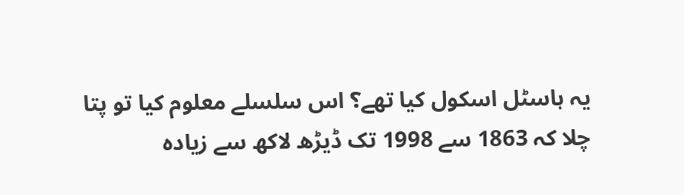یہ ہاسٹل اسکول کیا تھے؟ اس سلسلے معلوم کیا تو پتا چلا کہ 1863 سے 1998 تک ڈیڑھ لاکھ سے زیادہ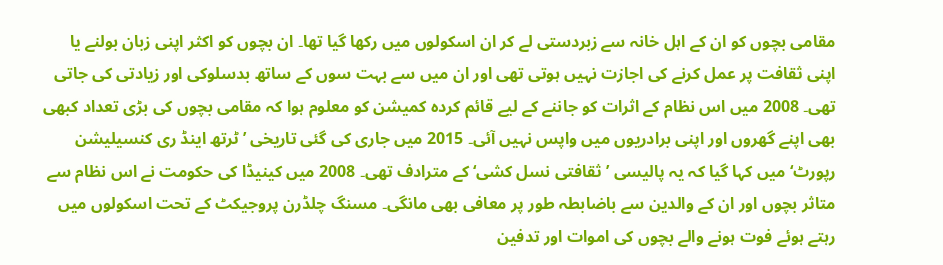مقامی بچوں کو ان کے اہل خانہ سے زبردستی لے کر ان اسکولوں میں رکھا گیا تھا۔ ان بچوں کو اکثر اپنی زبان بولنے یا اپنی ثقافت پر عمل کرنے کی اجازت نہیں ہوتی تھی اور ان میں سے بہت سوں کے ساتھ بدسلوکی اور زیادتی کی جاتی تھی۔ 2008 میں اس نظام کے اثرات کو جاننے کے لیے قائم کردہ کمیشن کو معلوم ہوا کہ مقامی بچوں کی بڑی تعداد کبھی بھی اپنے گھروں اور اپنی برادریوں میں واپس نہیں آئی۔ 2015 میں جاری کی گئی تاریخی ’ٹرتھ اینڈ ری کنسیلیشن رپورٹ‘ میں کہا گیا کہ یہ پالیسی ’ثقافتی نسل کشی‘ کے مترادف تھی۔ 2008 میں کینیڈا کی حکومت نے اس نظام سے متاثر بچوں اور ان کے والدین سے باضابطہ طور پر معافی بھی مانگی۔ مسنگ چلڈرن پروجیکٹ کے تحت اسکولوں میں رہتے ہوئے فوت ہونے والے بچوں کی اموات اور تدفین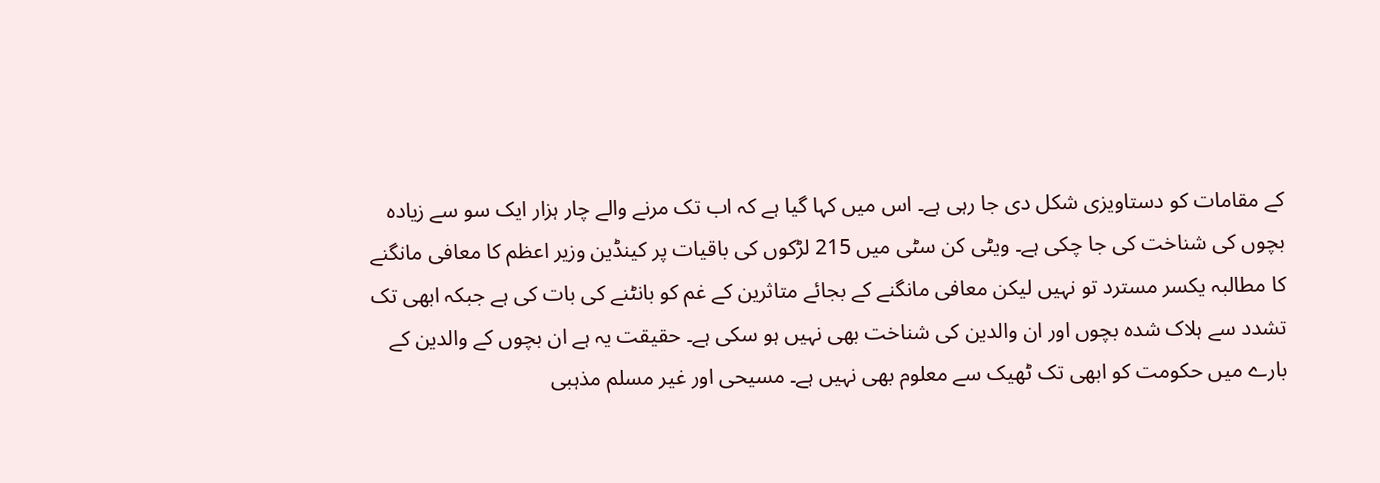کے مقامات کو دستاویزی شکل دی جا رہی ہے۔ اس میں کہا گیا ہے کہ اب تک مرنے والے چار ہزار ایک سو سے زیادہ بچوں کی شناخت کی جا چکی ہے۔ ویٹی کن سٹی میں 215 لڑکوں کی باقیات پر کینڈین وزیر اعظم کا معافی مانگنے کا مطالبہ یکسر مسترد تو نہیں لیکن معافی مانگنے کے بجائے متاثرین کے غم کو بانٹنے کی بات کی ہے جبکہ ابھی تک تشدد سے ہلاک شدہ بچوں اور ان والدین کی شناخت بھی نہیں ہو سکی ہے۔ حقیقت یہ ہے ان بچوں کے والدین کے بارے میں حکومت کو ابھی تک ٹھیک سے معلوم بھی نہیں ہے۔ مسیحی اور غیر مسلم مذہبی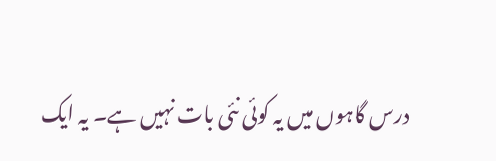درس گاہوں میں یہ کوئی نئی بات نہیں ہے۔ یہ ایک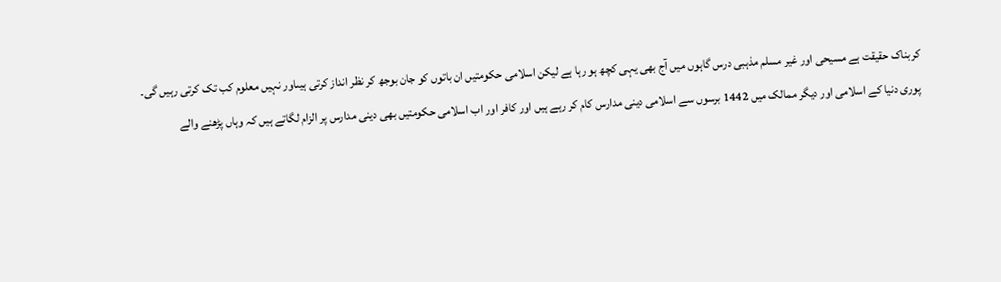کربناک حقیقت ہے مسیحی اور غیر مسلم مذہبی درس گاہوں میں آج بھی یہی کچھ ہو رہا ہے لیکن اسلامی حکومتیں ان باتوں کو جان بوجھ کر نظر انداز کرتی ہیںاور نہیں معلوم کب تک کرتی رہیں گی۔
پوری دنیا کے اسلامی اور دیگر ممالک میں 1442 برسوں سے اسلامی دینی مدارس کام کر رہے ہیں اور کافر اور اب اسلامی حکومتیں بھی دینی مدارس پر الزام لگاتے ہیں کہ وہاں پڑھنے والے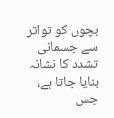بچوں کو تواتر سے جسمانی تشدد کا نشانہ بنایا جاتا ہے، جس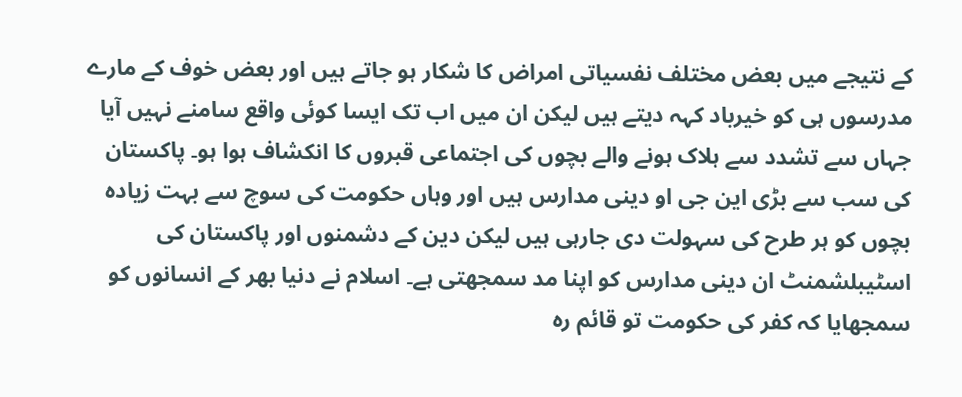کے نتیجے میں بعض مختلف نفسیاتی امراض کا شکار ہو جاتے ہیں اور بعض خوف کے مارے مدرسوں ہی کو خیرباد کہہ دیتے ہیں لیکن ان میں اب تک ایسا کوئی واقع سامنے نہیں آیا جہاں سے تشدد سے ہلاک ہونے والے بچوں کی اجتماعی قبروں کا انکشاف ہوا ہو۔ پاکستان کی سب سے بڑی این جی او دینی مدارس ہیں اور وہاں حکومت کی سوچ سے بہت زیادہ بچوں کو ہر طرح کی سہولت دی جارہی ہیں لیکن دین کے دشمنوں اور پاکستان کی اسٹیبلشمنٹ ان دینی مدارس کو اپنا مد سمجھتی ہے۔ اسلام نے دنیا بھر کے انسانوں کو سمجھایا کہ کفر کی حکومت تو قائم رہ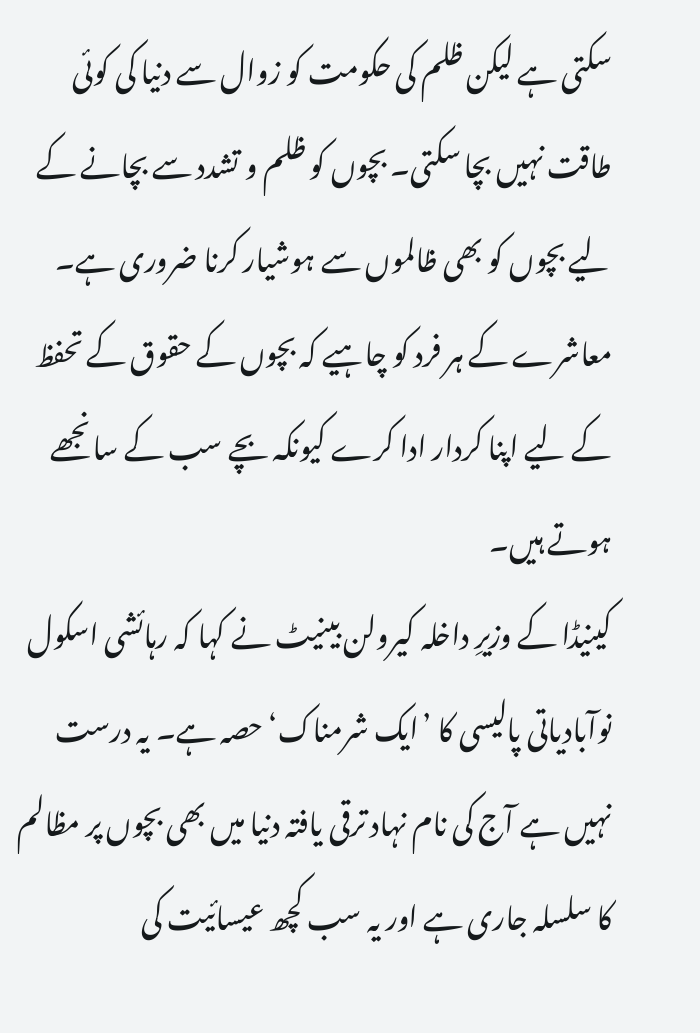سکتی ہے لیکن ظلم کی حکومت کو زوال سے دنیا کی کوئی طاقت نہیں بچا سکتی۔ بچوں کو ظلم و تشدد سے بچانے کے لیے بچوں کو بھی ظالموں سے ہوشیار کرنا ضروری ہے۔ معاشرے کے ہر فرد کو چاہیے کہ بچوں کے حقوق کے تحفظ کے لیے اپنا کردار ادا کرے کیونکہ بچے سب کے سانجھے ہوتے ہیں۔
کینیڈا کے وزیرِ داخلہ کیرولن بینیٹ نے کہا کہ رہائشی اسکول نوآبادیاتی پالیسی کا ’ایک شرمناک‘ حصہ ہے۔ یہ درست نہیں ہے آج کی نام نہاد ترقی یافتہ دنیا میں بھی بچوں پر مظالم کا سلسلہ جاری ہے اور یہ سب کچھ عیسائیت کی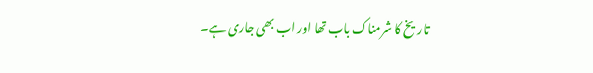تاریخ کا شرمناک باب تھا اور اب بھی جاری ہے۔